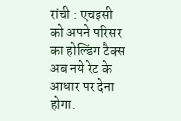रांची : एचइसी को अपने परिसर का होल्डिंग टैक्स अब नये रेट के आधार पर देना होगा.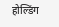होल्डिंग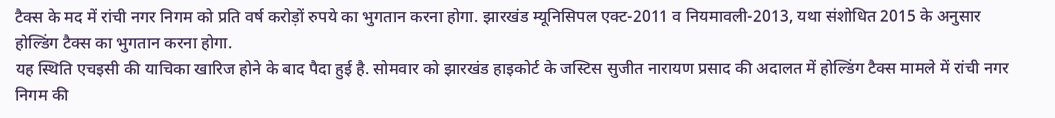टैक्स के मद में रांची नगर निगम को प्रति वर्ष करोड़ों रुपये का भुगतान करना होगा. झारखंड म्यूनिसिपल एक्ट-2011 व नियमावली-2013, यथा संशोधित 2015 के अनुसार होल्डिंग टैक्स का भुगतान करना होगा.
यह स्थिति एचइसी की याचिका खारिज होने के बाद पैदा हुई है. सोमवार को झारखंड हाइकोर्ट के जस्टिस सुजीत नारायण प्रसाद की अदालत में होल्डिंग टैक्स मामले में रांची नगर निगम की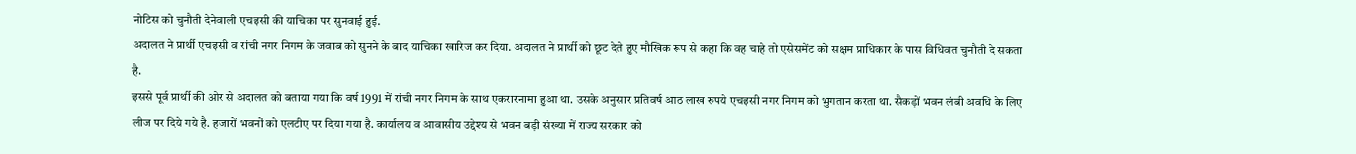नोटिस को चुनौती देनेवाली एचइसी की याचिका पर सुनवाई हुई.
अदालत ने प्रार्थी एचइसी व रांची नगर निगम के जवाब को सुनने के बाद याचिका खारिज कर दिया. अदालत ने प्रार्थी को छूट देते हुए मौखिक रूप से कहा कि वह चाहे तो एसेसमेंट को सक्षम प्राधिकार के पास विधिवत चुनौती दे सकता है.
इससे पूर्व प्रार्थी की ओर से अदालत को बताया गया कि वर्ष 1991 में रांची नगर निगम के साथ एकरारनामा हुआ था. उसके अनुसार प्रतिवर्ष आठ लाख रुपये एचइसी नगर निगम को भुगतान करता था. सैकड़ों भवन लंबी अवधि के लिए लीज पर दिये गये है. हजारों भवनों को एलटीए पर दिया गया है. कार्यालय व आवासीय उद्देश्य से भवन बड़ी संख्या में राज्य सरकार को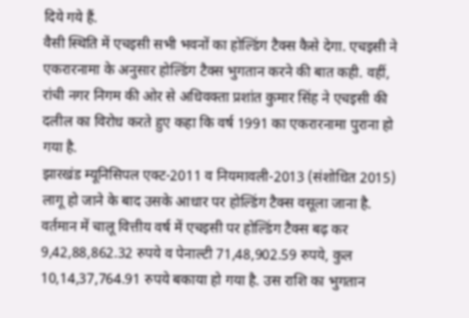दिये गये हैं.
वैसी स्थिति में एचइसी सभी भवनों का होल्डिंग टैक्स कैसे देगा. एचइसी ने एकरारनामा के अनुसार होल्डिंग टैक्स भुगतान करने की बात कही. वहीं, रांची नगर निगम की ओर से अधिवक्ता प्रशांत कुमार सिंह ने एचइसी की दलील का विरोध करते हुए कहा कि वर्ष 1991 का एकरारनामा पुराना हो गया है.
झारखंड म्यूनिसिपल एक्ट-2011 व नियमावली-2013 (संशोधित 2015) लागू हो जाने के बाद उसके आधार पर होल्डिंग टैक्स वसूला जाना है. वर्तमान में चालू वित्तीय वर्ष में एचइसी पर होल्डिंग टैक्स बढ़ कर 9,42,88,862.32 रुपये व पेनाल्टी 71,48,902.59 रुपये, कुल 10,14,37,764.91 रुपये बकाया हो गया है. उस राशि का भुगतान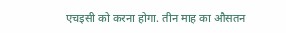एचइसी को करना होगा. तीन माह का औसतन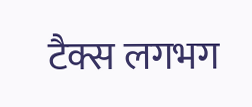टैक्स लगभग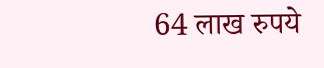64 लाख रुपये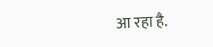आ रहा है.